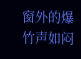窗外的爆竹声如闷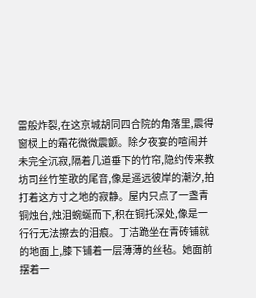雷般炸裂,在这京城胡同四合院的角落里,震得窗棂上的霜花微微震颤。除夕夜宴的喧闹并未完全沉寂,隔着几道垂下的竹帘,隐约传来教坊司丝竹笙歌的尾音,像是遥远彼岸的潮汐,拍打着这方寸之地的寂静。屋内只点了一盏青铜烛台,烛泪蜿蜒而下,积在铜托深处,像是一行行无法擦去的泪痕。丁洁跪坐在青砖铺就的地面上,膝下铺着一层薄薄的丝毡。她面前摆着一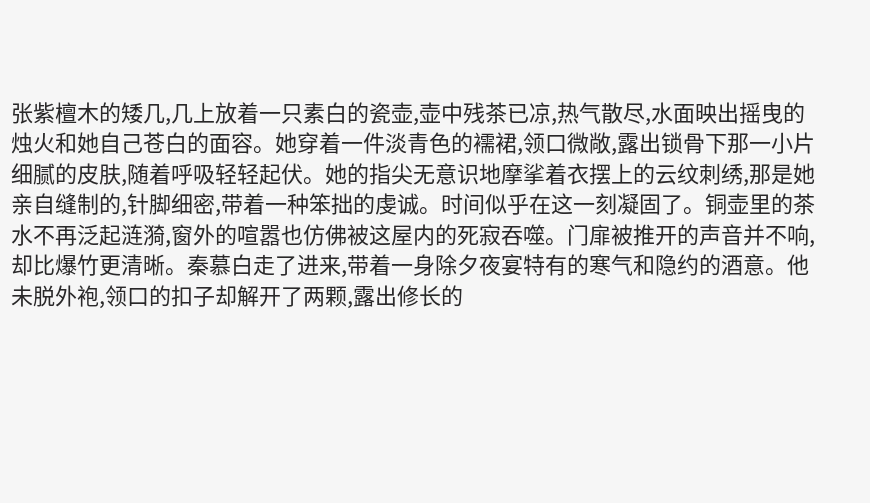张紫檀木的矮几,几上放着一只素白的瓷壶,壶中残茶已凉,热气散尽,水面映出摇曳的烛火和她自己苍白的面容。她穿着一件淡青色的襦裙,领口微敞,露出锁骨下那一小片细腻的皮肤,随着呼吸轻轻起伏。她的指尖无意识地摩挲着衣摆上的云纹刺绣,那是她亲自缝制的,针脚细密,带着一种笨拙的虔诚。时间似乎在这一刻凝固了。铜壶里的茶水不再泛起涟漪,窗外的喧嚣也仿佛被这屋内的死寂吞噬。门扉被推开的声音并不响,却比爆竹更清晰。秦慕白走了进来,带着一身除夕夜宴特有的寒气和隐约的酒意。他未脱外袍,领口的扣子却解开了两颗,露出修长的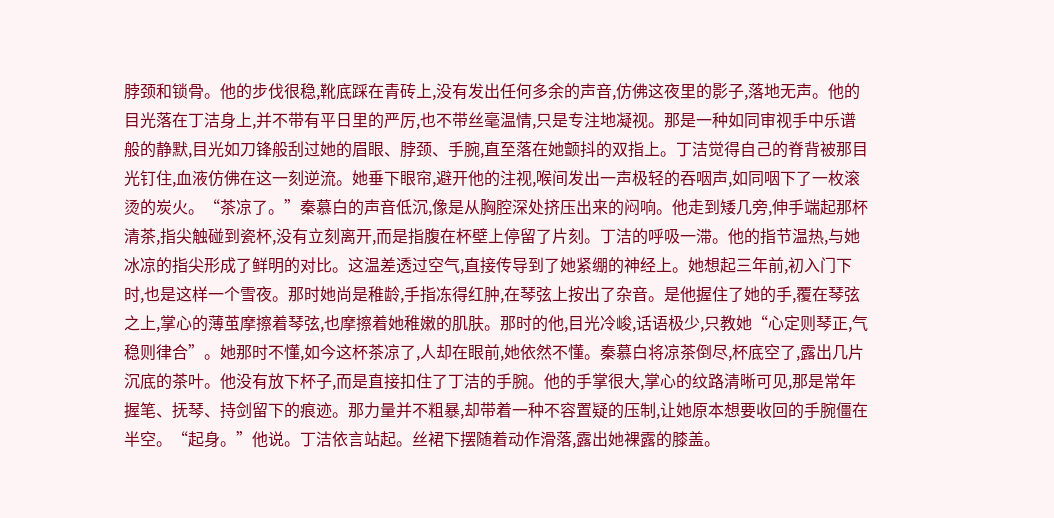脖颈和锁骨。他的步伐很稳,靴底踩在青砖上,没有发出任何多余的声音,仿佛这夜里的影子,落地无声。他的目光落在丁洁身上,并不带有平日里的严厉,也不带丝毫温情,只是专注地凝视。那是一种如同审视手中乐谱般的静默,目光如刀锋般刮过她的眉眼、脖颈、手腕,直至落在她颤抖的双指上。丁洁觉得自己的脊背被那目光钉住,血液仿佛在这一刻逆流。她垂下眼帘,避开他的注视,喉间发出一声极轻的吞咽声,如同咽下了一枚滚烫的炭火。“茶凉了。”秦慕白的声音低沉,像是从胸腔深处挤压出来的闷响。他走到矮几旁,伸手端起那杯清茶,指尖触碰到瓷杯,没有立刻离开,而是指腹在杯壁上停留了片刻。丁洁的呼吸一滞。他的指节温热,与她冰凉的指尖形成了鲜明的对比。这温差透过空气,直接传导到了她紧绷的神经上。她想起三年前,初入门下时,也是这样一个雪夜。那时她尚是稚龄,手指冻得红肿,在琴弦上按出了杂音。是他握住了她的手,覆在琴弦之上,掌心的薄茧摩擦着琴弦,也摩擦着她稚嫩的肌肤。那时的他,目光冷峻,话语极少,只教她“心定则琴正,气稳则律合”。她那时不懂,如今这杯茶凉了,人却在眼前,她依然不懂。秦慕白将凉茶倒尽,杯底空了,露出几片沉底的茶叶。他没有放下杯子,而是直接扣住了丁洁的手腕。他的手掌很大,掌心的纹路清晰可见,那是常年握笔、抚琴、持剑留下的痕迹。那力量并不粗暴,却带着一种不容置疑的压制,让她原本想要收回的手腕僵在半空。“起身。”他说。丁洁依言站起。丝裙下摆随着动作滑落,露出她裸露的膝盖。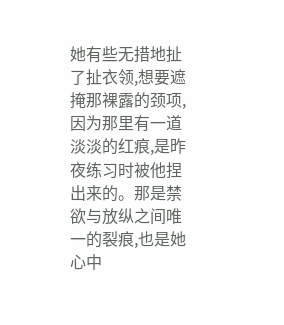她有些无措地扯了扯衣领,想要遮掩那裸露的颈项,因为那里有一道淡淡的红痕,是昨夜练习时被他捏出来的。那是禁欲与放纵之间唯一的裂痕,也是她心中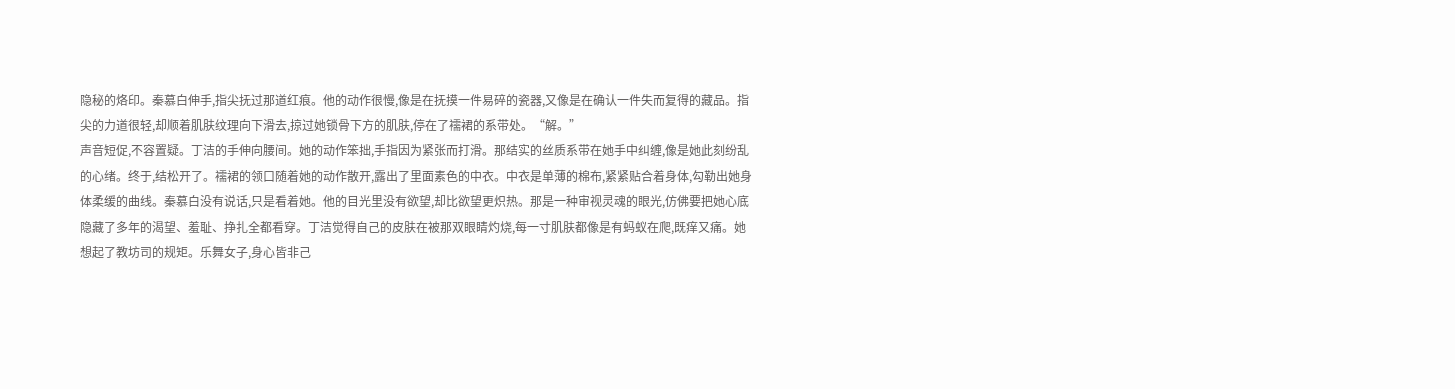隐秘的烙印。秦慕白伸手,指尖抚过那道红痕。他的动作很慢,像是在抚摸一件易碎的瓷器,又像是在确认一件失而复得的藏品。指尖的力道很轻,却顺着肌肤纹理向下滑去,掠过她锁骨下方的肌肤,停在了襦裙的系带处。“解。”
声音短促,不容置疑。丁洁的手伸向腰间。她的动作笨拙,手指因为紧张而打滑。那结实的丝质系带在她手中纠缠,像是她此刻纷乱的心绪。终于,结松开了。襦裙的领口随着她的动作散开,露出了里面素色的中衣。中衣是单薄的棉布,紧紧贴合着身体,勾勒出她身体柔缓的曲线。秦慕白没有说话,只是看着她。他的目光里没有欲望,却比欲望更炽热。那是一种审视灵魂的眼光,仿佛要把她心底隐藏了多年的渴望、羞耻、挣扎全都看穿。丁洁觉得自己的皮肤在被那双眼睛灼烧,每一寸肌肤都像是有蚂蚁在爬,既痒又痛。她想起了教坊司的规矩。乐舞女子,身心皆非己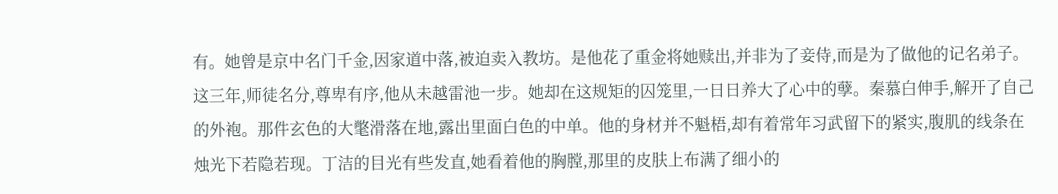有。她曾是京中名门千金,因家道中落,被迫卖入教坊。是他花了重金将她赎出,并非为了妾侍,而是为了做他的记名弟子。这三年,师徒名分,尊卑有序,他从未越雷池一步。她却在这规矩的囚笼里,一日日养大了心中的孽。秦慕白伸手,解开了自己的外袍。那件玄色的大氅滑落在地,露出里面白色的中单。他的身材并不魁梧,却有着常年习武留下的紧实,腹肌的线条在烛光下若隐若现。丁洁的目光有些发直,她看着他的胸膛,那里的皮肤上布满了细小的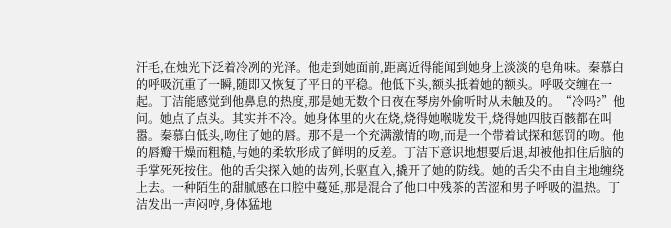汗毛,在烛光下泛着冷冽的光泽。他走到她面前,距离近得能闻到她身上淡淡的皂角味。秦慕白的呼吸沉重了一瞬,随即又恢复了平日的平稳。他低下头,额头抵着她的额头。呼吸交缠在一起。丁洁能感觉到他鼻息的热度,那是她无数个日夜在琴房外偷听时从未触及的。“冷吗?”他问。她点了点头。其实并不冷。她身体里的火在烧,烧得她喉咙发干,烧得她四肢百骸都在叫嚣。秦慕白低头,吻住了她的唇。那不是一个充满激情的吻,而是一个带着试探和惩罚的吻。他的唇瓣干燥而粗糙,与她的柔软形成了鲜明的反差。丁洁下意识地想要后退,却被他扣住后脑的手掌死死按住。他的舌尖探入她的齿列,长驱直入,撬开了她的防线。她的舌尖不由自主地缠绕上去。一种陌生的甜腻感在口腔中蔓延,那是混合了他口中残茶的苦涩和男子呼吸的温热。丁洁发出一声闷哼,身体猛地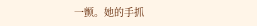一颤。她的手抓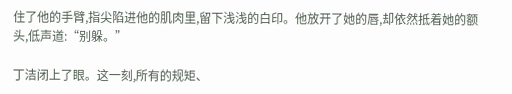住了他的手臂,指尖陷进他的肌肉里,留下浅浅的白印。他放开了她的唇,却依然抵着她的额头,低声道:“别躲。”

丁洁闭上了眼。这一刻,所有的规矩、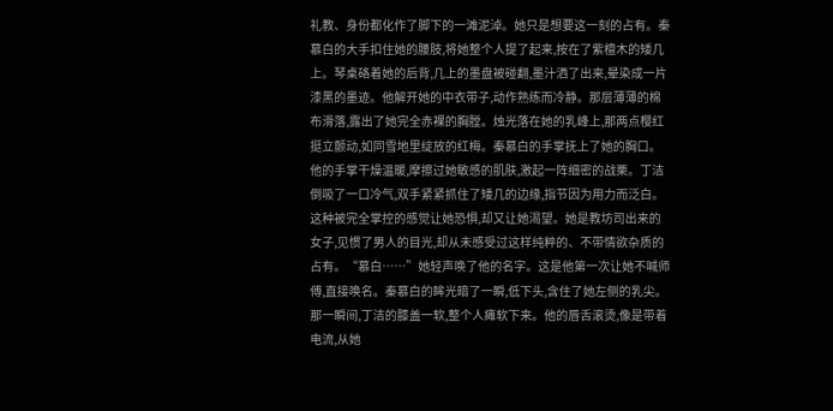礼教、身份都化作了脚下的一滩泥淖。她只是想要这一刻的占有。秦慕白的大手扣住她的腰肢,将她整个人提了起来,按在了紫檀木的矮几上。琴桌硌着她的后背,几上的墨盘被碰翻,墨汁洒了出来,晕染成一片漆黑的墨迹。他解开她的中衣带子,动作熟练而冷静。那层薄薄的棉布滑落,露出了她完全赤裸的胸膛。烛光落在她的乳峰上,那两点樱红挺立颤动,如同雪地里绽放的红梅。秦慕白的手掌抚上了她的胸口。他的手掌干燥温暖,摩擦过她敏感的肌肤,激起一阵细密的战栗。丁洁倒吸了一口冷气,双手紧紧抓住了矮几的边缘,指节因为用力而泛白。这种被完全掌控的感觉让她恐惧,却又让她渴望。她是教坊司出来的女子,见惯了男人的目光,却从未感受过这样纯粹的、不带情欲杂质的占有。“慕白……”她轻声唤了他的名字。这是他第一次让她不喊师傅,直接唤名。秦慕白的眸光暗了一瞬,低下头,含住了她左侧的乳尖。那一瞬间,丁洁的膝盖一软,整个人瘫软下来。他的唇舌滚烫,像是带着电流,从她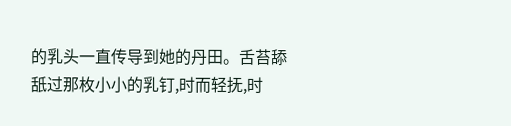的乳头一直传导到她的丹田。舌苔舔舐过那枚小小的乳钉,时而轻抚,时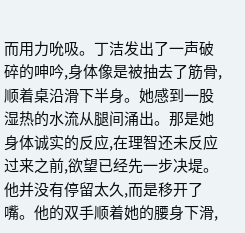而用力吮吸。丁洁发出了一声破碎的呻吟,身体像是被抽去了筋骨,顺着桌沿滑下半身。她感到一股湿热的水流从腿间涌出。那是她身体诚实的反应,在理智还未反应过来之前,欲望已经先一步决堤。他并没有停留太久,而是移开了嘴。他的双手顺着她的腰身下滑,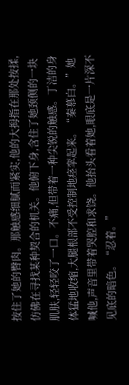按住了她的臀肉。那触感细腻而紧实,他的大拇指在那处按揉,仿佛在寻找某种契合的机关。他俯下身,含住了她颈侧的一块肌肤,轻轻咬了一口。不痛,但带着一种尖锐的触感。丁洁的身体猛地收缩,大腿根部不受控制地痉挛起来。“秦慕白。”她喊他,声音里带着哭腔和求饶。他抬头看着她,眼底是一片深不见底的暗色。“忍着。”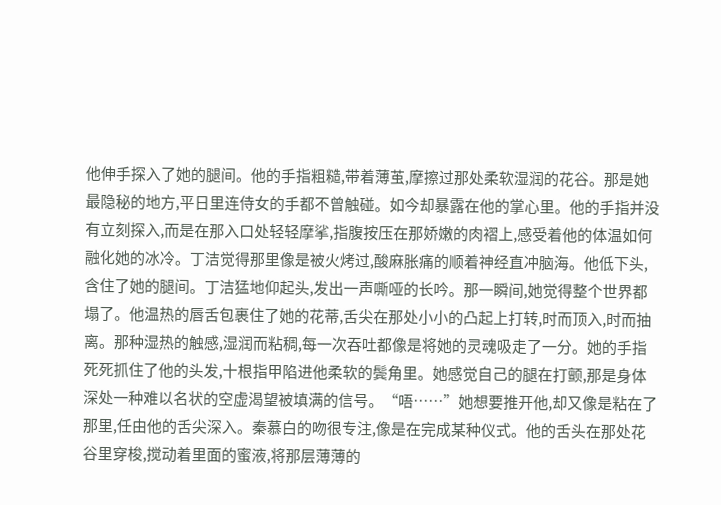他伸手探入了她的腿间。他的手指粗糙,带着薄茧,摩擦过那处柔软湿润的花谷。那是她最隐秘的地方,平日里连侍女的手都不曾触碰。如今却暴露在他的掌心里。他的手指并没有立刻探入,而是在那入口处轻轻摩挲,指腹按压在那娇嫩的肉褶上,感受着他的体温如何融化她的冰冷。丁洁觉得那里像是被火烤过,酸麻胀痛的顺着神经直冲脑海。他低下头,含住了她的腿间。丁洁猛地仰起头,发出一声嘶哑的长吟。那一瞬间,她觉得整个世界都塌了。他温热的唇舌包裹住了她的花蒂,舌尖在那处小小的凸起上打转,时而顶入,时而抽离。那种湿热的触感,湿润而粘稠,每一次吞吐都像是将她的灵魂吸走了一分。她的手指死死抓住了他的头发,十根指甲陷进他柔软的鬓角里。她感觉自己的腿在打颤,那是身体深处一种难以名状的空虚渴望被填满的信号。“唔……”她想要推开他,却又像是粘在了那里,任由他的舌尖深入。秦慕白的吻很专注,像是在完成某种仪式。他的舌头在那处花谷里穿梭,搅动着里面的蜜液,将那层薄薄的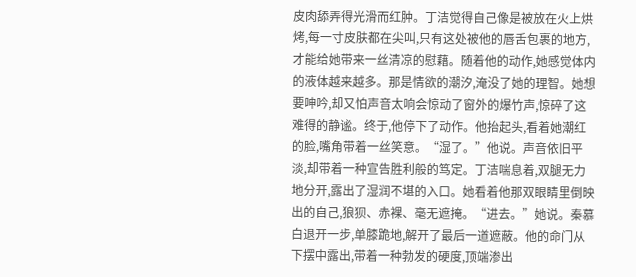皮肉舔弄得光滑而红肿。丁洁觉得自己像是被放在火上烘烤,每一寸皮肤都在尖叫,只有这处被他的唇舌包裹的地方,才能给她带来一丝清凉的慰藉。随着他的动作,她感觉体内的液体越来越多。那是情欲的潮汐,淹没了她的理智。她想要呻吟,却又怕声音太响会惊动了窗外的爆竹声,惊碎了这难得的静谧。终于,他停下了动作。他抬起头,看着她潮红的脸,嘴角带着一丝笑意。“湿了。”他说。声音依旧平淡,却带着一种宣告胜利般的笃定。丁洁喘息着,双腿无力地分开,露出了湿润不堪的入口。她看着他那双眼睛里倒映出的自己,狼狈、赤裸、毫无遮掩。“进去。”她说。秦慕白退开一步,单膝跪地,解开了最后一道遮蔽。他的命门从下摆中露出,带着一种勃发的硬度,顶端渗出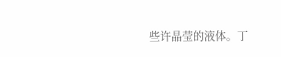些许晶莹的液体。丁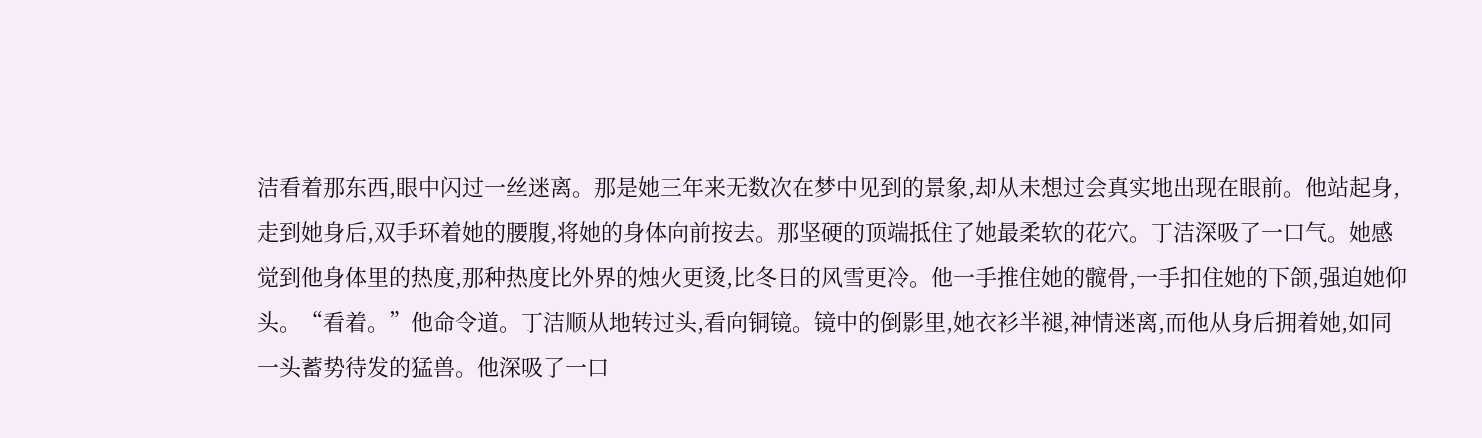洁看着那东西,眼中闪过一丝迷离。那是她三年来无数次在梦中见到的景象,却从未想过会真实地出现在眼前。他站起身,走到她身后,双手环着她的腰腹,将她的身体向前按去。那坚硬的顶端抵住了她最柔软的花穴。丁洁深吸了一口气。她感觉到他身体里的热度,那种热度比外界的烛火更烫,比冬日的风雪更冷。他一手推住她的髋骨,一手扣住她的下颌,强迫她仰头。“看着。”他命令道。丁洁顺从地转过头,看向铜镜。镜中的倒影里,她衣衫半褪,神情迷离,而他从身后拥着她,如同一头蓄势待发的猛兽。他深吸了一口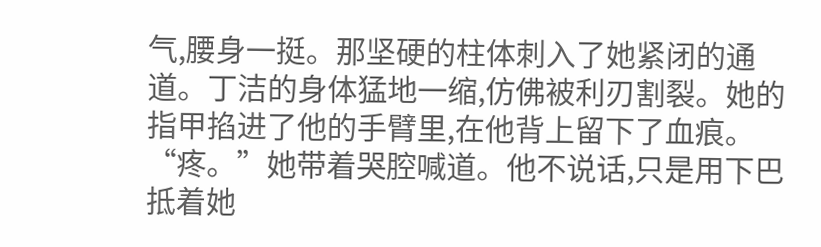气,腰身一挺。那坚硬的柱体刺入了她紧闭的通道。丁洁的身体猛地一缩,仿佛被利刃割裂。她的指甲掐进了他的手臂里,在他背上留下了血痕。“疼。”她带着哭腔喊道。他不说话,只是用下巴抵着她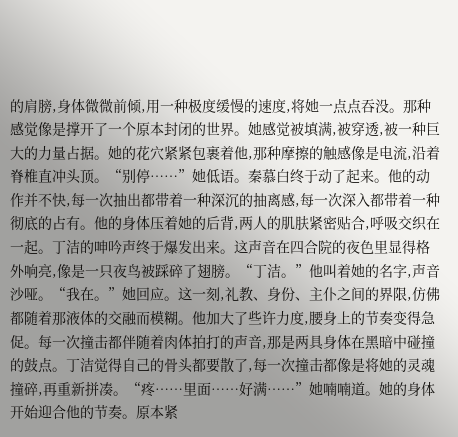的肩膀,身体微微前倾,用一种极度缓慢的速度,将她一点点吞没。那种感觉像是撑开了一个原本封闭的世界。她感觉被填满,被穿透,被一种巨大的力量占据。她的花穴紧紧包裹着他,那种摩擦的触感像是电流,沿着脊椎直冲头顶。“别停……”她低语。秦慕白终于动了起来。他的动作并不快,每一次抽出都带着一种深沉的抽离感,每一次深入都带着一种彻底的占有。他的身体压着她的后背,两人的肌肤紧密贴合,呼吸交织在一起。丁洁的呻吟声终于爆发出来。这声音在四合院的夜色里显得格外响亮,像是一只夜鸟被踩碎了翅膀。“丁洁。”他叫着她的名字,声音沙哑。“我在。”她回应。这一刻,礼教、身份、主仆之间的界限,仿佛都随着那液体的交融而模糊。他加大了些许力度,腰身上的节奏变得急促。每一次撞击都伴随着肉体拍打的声音,那是两具身体在黑暗中碰撞的鼓点。丁洁觉得自己的骨头都要散了,每一次撞击都像是将她的灵魂撞碎,再重新拼凑。“疼……里面……好满……”她喃喃道。她的身体开始迎合他的节奏。原本紧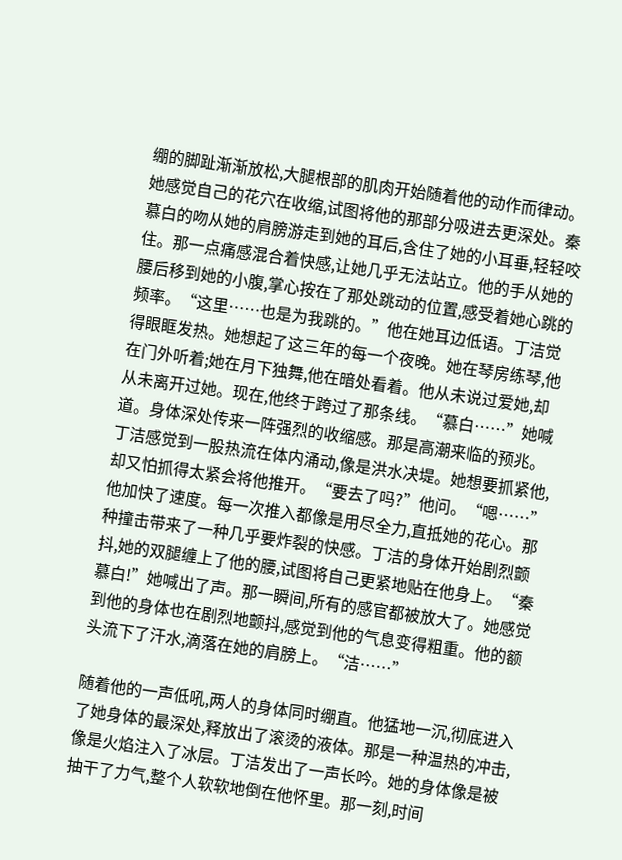绷的脚趾渐渐放松,大腿根部的肌肉开始随着他的动作而律动。她感觉自己的花穴在收缩,试图将他的那部分吸进去更深处。秦慕白的吻从她的肩膀游走到她的耳后,含住了她的小耳垂,轻轻咬住。那一点痛感混合着快感,让她几乎无法站立。他的手从她的腰后移到她的小腹,掌心按在了那处跳动的位置,感受着她心跳的频率。“这里……也是为我跳的。”他在她耳边低语。丁洁觉得眼眶发热。她想起了这三年的每一个夜晚。她在琴房练琴,他在门外听着;她在月下独舞,他在暗处看着。他从未说过爱她,却从未离开过她。现在,他终于跨过了那条线。“慕白……”她喊道。身体深处传来一阵强烈的收缩感。那是高潮来临的预兆。丁洁感觉到一股热流在体内涌动,像是洪水决堤。她想要抓紧他,却又怕抓得太紧会将他推开。“要去了吗?”他问。“嗯……”
他加快了速度。每一次推入都像是用尽全力,直抵她的花心。那种撞击带来了一种几乎要炸裂的快感。丁洁的身体开始剧烈颤抖,她的双腿缠上了他的腰,试图将自己更紧地贴在他身上。“秦慕白!”她喊出了声。那一瞬间,所有的感官都被放大了。她感觉到他的身体也在剧烈地颤抖,感觉到他的气息变得粗重。他的额头流下了汗水,滴落在她的肩膀上。“洁……”

随着他的一声低吼,两人的身体同时绷直。他猛地一沉,彻底进入了她身体的最深处,释放出了滚烫的液体。那是一种温热的冲击,像是火焰注入了冰层。丁洁发出了一声长吟。她的身体像是被抽干了力气,整个人软软地倒在他怀里。那一刻,时间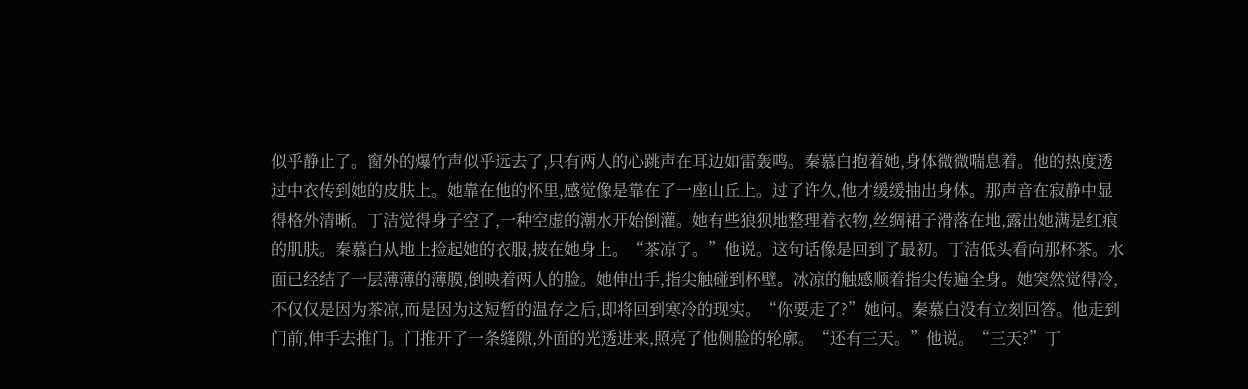似乎静止了。窗外的爆竹声似乎远去了,只有两人的心跳声在耳边如雷轰鸣。秦慕白抱着她,身体微微喘息着。他的热度透过中衣传到她的皮肤上。她靠在他的怀里,感觉像是靠在了一座山丘上。过了许久,他才缓缓抽出身体。那声音在寂静中显得格外清晰。丁洁觉得身子空了,一种空虚的潮水开始倒灌。她有些狼狈地整理着衣物,丝绸裙子滑落在地,露出她满是红痕的肌肤。秦慕白从地上捡起她的衣服,披在她身上。“茶凉了。”他说。这句话像是回到了最初。丁洁低头看向那杯茶。水面已经结了一层薄薄的薄膜,倒映着两人的脸。她伸出手,指尖触碰到杯壁。冰凉的触感顺着指尖传遍全身。她突然觉得冷,不仅仅是因为茶凉,而是因为这短暂的温存之后,即将回到寒冷的现实。“你要走了?”她问。秦慕白没有立刻回答。他走到门前,伸手去推门。门推开了一条缝隙,外面的光透进来,照亮了他侧脸的轮廓。“还有三天。”他说。“三天?”丁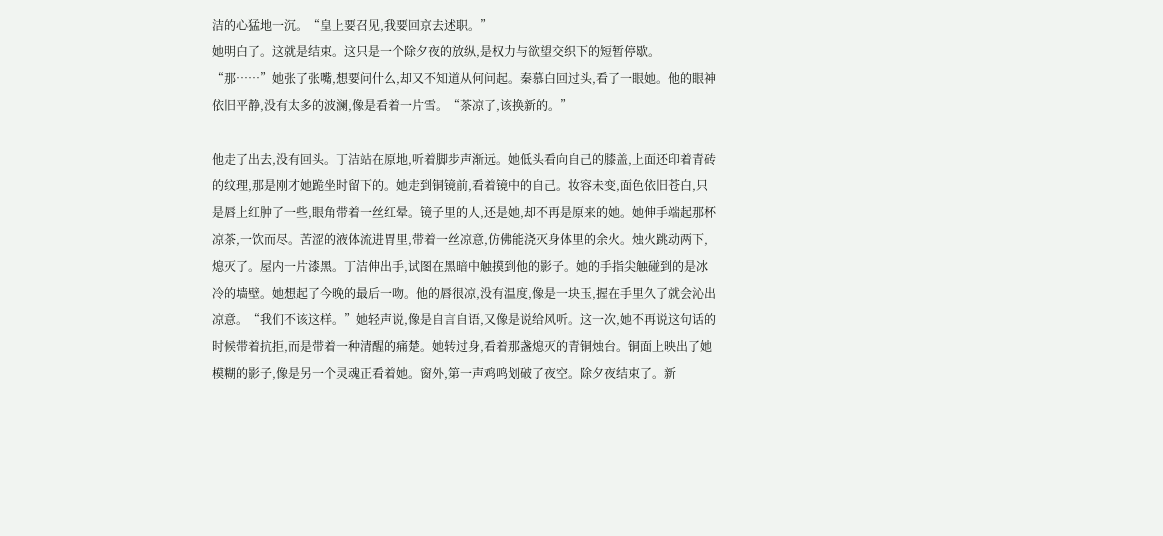洁的心猛地一沉。“皇上要召见,我要回京去述职。”
她明白了。这就是结束。这只是一个除夕夜的放纵,是权力与欲望交织下的短暂停歇。“那……”她张了张嘴,想要问什么,却又不知道从何问起。秦慕白回过头,看了一眼她。他的眼神依旧平静,没有太多的波澜,像是看着一片雪。“茶凉了,该换新的。”

他走了出去,没有回头。丁洁站在原地,听着脚步声渐远。她低头看向自己的膝盖,上面还印着青砖的纹理,那是刚才她跪坐时留下的。她走到铜镜前,看着镜中的自己。妆容未变,面色依旧苍白,只是唇上红肿了一些,眼角带着一丝红晕。镜子里的人,还是她,却不再是原来的她。她伸手端起那杯凉茶,一饮而尽。苦涩的液体流进胃里,带着一丝凉意,仿佛能浇灭身体里的余火。烛火跳动两下,熄灭了。屋内一片漆黑。丁洁伸出手,试图在黑暗中触摸到他的影子。她的手指尖触碰到的是冰冷的墙壁。她想起了今晚的最后一吻。他的唇很凉,没有温度,像是一块玉,握在手里久了就会沁出凉意。“我们不该这样。”她轻声说,像是自言自语,又像是说给风听。这一次,她不再说这句话的时候带着抗拒,而是带着一种清醒的痛楚。她转过身,看着那盏熄灭的青铜烛台。铜面上映出了她模糊的影子,像是另一个灵魂正看着她。窗外,第一声鸡鸣划破了夜空。除夕夜结束了。新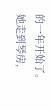的一年开始了。她走到琴房,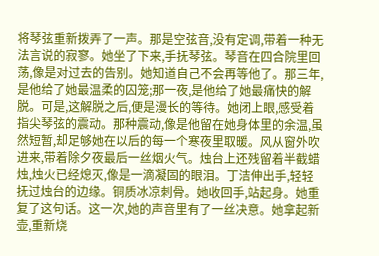将琴弦重新拨弄了一声。那是空弦音,没有定调,带着一种无法言说的寂寥。她坐了下来,手抚琴弦。琴音在四合院里回荡,像是对过去的告别。她知道自己不会再等他了。那三年,是他给了她最温柔的囚笼;那一夜,是他给了她最痛快的解脱。可是,这解脱之后,便是漫长的等待。她闭上眼,感受着指尖琴弦的震动。那种震动,像是他留在她身体里的余温,虽然短暂,却足够她在以后的每一个寒夜里取暖。风从窗外吹进来,带着除夕夜最后一丝烟火气。烛台上还残留着半截蜡烛,烛火已经熄灭,像是一滴凝固的眼泪。丁洁伸出手,轻轻抚过烛台的边缘。铜质冰凉刺骨。她收回手,站起身。她重复了这句话。这一次,她的声音里有了一丝决意。她拿起新壶,重新烧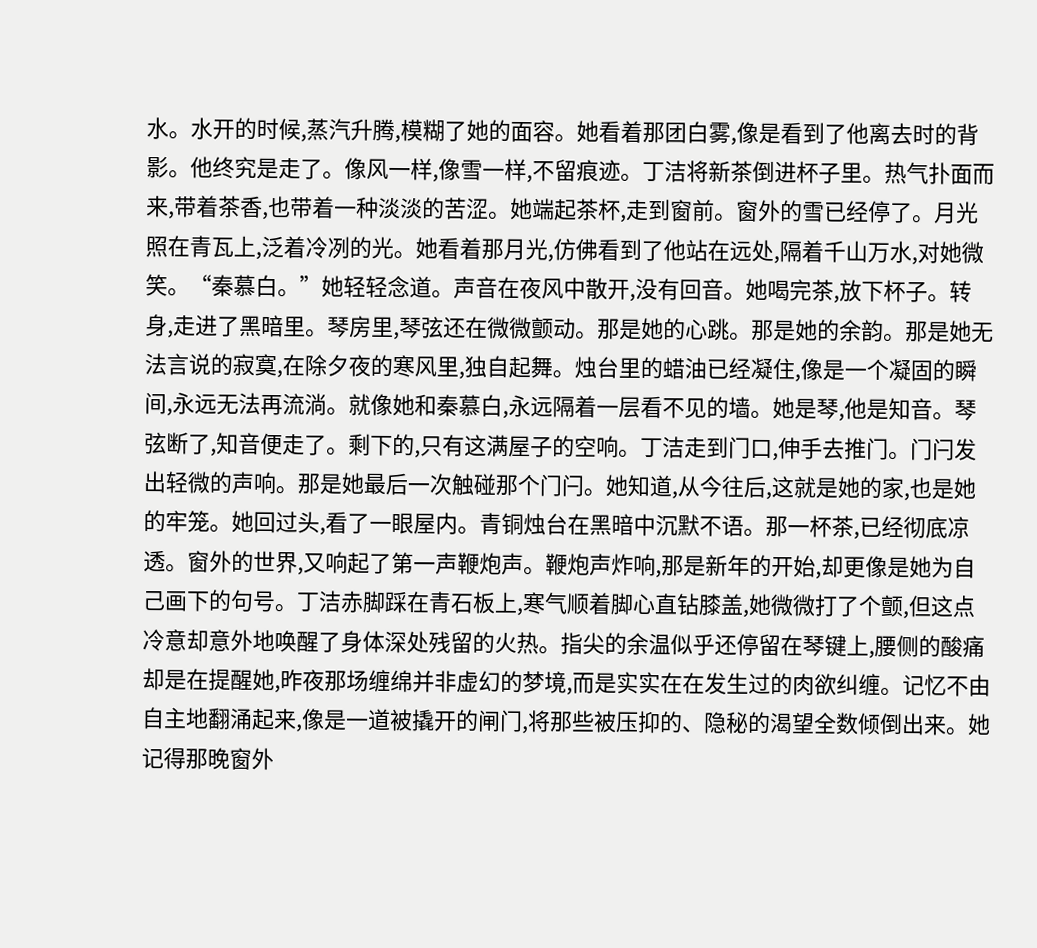水。水开的时候,蒸汽升腾,模糊了她的面容。她看着那团白雾,像是看到了他离去时的背影。他终究是走了。像风一样,像雪一样,不留痕迹。丁洁将新茶倒进杯子里。热气扑面而来,带着茶香,也带着一种淡淡的苦涩。她端起茶杯,走到窗前。窗外的雪已经停了。月光照在青瓦上,泛着冷冽的光。她看着那月光,仿佛看到了他站在远处,隔着千山万水,对她微笑。“秦慕白。”她轻轻念道。声音在夜风中散开,没有回音。她喝完茶,放下杯子。转身,走进了黑暗里。琴房里,琴弦还在微微颤动。那是她的心跳。那是她的余韵。那是她无法言说的寂寞,在除夕夜的寒风里,独自起舞。烛台里的蜡油已经凝住,像是一个凝固的瞬间,永远无法再流淌。就像她和秦慕白,永远隔着一层看不见的墙。她是琴,他是知音。琴弦断了,知音便走了。剩下的,只有这满屋子的空响。丁洁走到门口,伸手去推门。门闩发出轻微的声响。那是她最后一次触碰那个门闩。她知道,从今往后,这就是她的家,也是她的牢笼。她回过头,看了一眼屋内。青铜烛台在黑暗中沉默不语。那一杯茶,已经彻底凉透。窗外的世界,又响起了第一声鞭炮声。鞭炮声炸响,那是新年的开始,却更像是她为自己画下的句号。丁洁赤脚踩在青石板上,寒气顺着脚心直钻膝盖,她微微打了个颤,但这点冷意却意外地唤醒了身体深处残留的火热。指尖的余温似乎还停留在琴键上,腰侧的酸痛却是在提醒她,昨夜那场缠绵并非虚幻的梦境,而是实实在在发生过的肉欲纠缠。记忆不由自主地翻涌起来,像是一道被撬开的闸门,将那些被压抑的、隐秘的渴望全数倾倒出来。她记得那晚窗外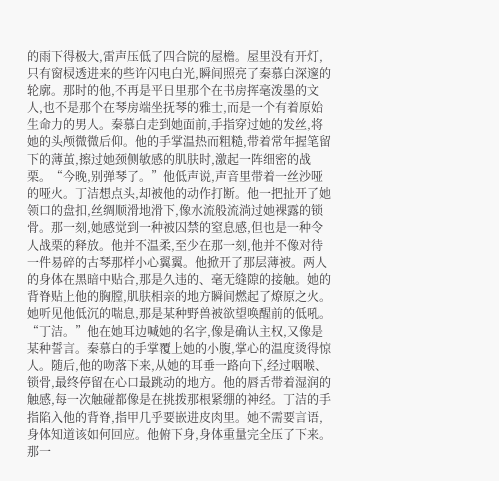的雨下得极大,雷声压低了四合院的屋檐。屋里没有开灯,只有窗棂透进来的些许闪电白光,瞬间照亮了秦慕白深邃的轮廓。那时的他,不再是平日里那个在书房挥毫泼墨的文人,也不是那个在琴房端坐抚琴的雅士,而是一个有着原始生命力的男人。秦慕白走到她面前,手指穿过她的发丝,将她的头颅微微后仰。他的手掌温热而粗糙,带着常年握笔留下的薄茧,擦过她颈侧敏感的肌肤时,激起一阵细密的战栗。“今晚,别弹琴了。”他低声说,声音里带着一丝沙哑的哑火。丁洁想点头,却被他的动作打断。他一把扯开了她领口的盘扣,丝绸顺滑地滑下,像水流般流淌过她裸露的锁骨。那一刻,她感觉到一种被囚禁的窒息感,但也是一种令人战栗的释放。他并不温柔,至少在那一刻,他并不像对待一件易碎的古琴那样小心翼翼。他掀开了那层薄被。两人的身体在黑暗中贴合,那是久违的、毫无缝隙的接触。她的背脊贴上他的胸膛,肌肤相亲的地方瞬间燃起了燎原之火。她听见他低沉的喘息,那是某种野兽被欲望唤醒前的低吼。“丁洁。”他在她耳边喊她的名字,像是确认主权,又像是某种誓言。秦慕白的手掌覆上她的小腹,掌心的温度烫得惊人。随后,他的吻落下来,从她的耳垂一路向下,经过咽喉、锁骨,最终停留在心口最跳动的地方。他的唇舌带着湿润的触感,每一次触碰都像是在挑拨那根紧绷的神经。丁洁的手指陷入他的背脊,指甲几乎要嵌进皮肉里。她不需要言语,身体知道该如何回应。他俯下身,身体重量完全压了下来。那一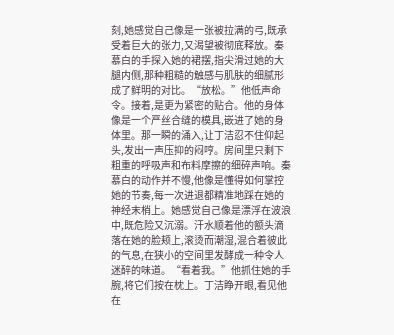刻,她感觉自己像是一张被拉满的弓,既承受着巨大的张力,又渴望被彻底释放。秦慕白的手探入她的裙摆,指尖滑过她的大腿内侧,那种粗糙的触感与肌肤的细腻形成了鲜明的对比。“放松。”他低声命令。接着,是更为紧密的贴合。他的身体像是一个严丝合缝的模具,嵌进了她的身体里。那一瞬的涌入,让丁洁忍不住仰起头,发出一声压抑的闷哼。房间里只剩下粗重的呼吸声和布料摩擦的细碎声响。秦慕白的动作并不慢,他像是懂得如何掌控她的节奏,每一次进退都精准地踩在她的神经末梢上。她感觉自己像是漂浮在波浪中,既危险又沉溺。汗水顺着他的额头滴落在她的脸颊上,滚烫而潮湿,混合着彼此的气息,在狭小的空间里发酵成一种令人迷醉的味道。“看着我。”他抓住她的手腕,将它们按在枕上。丁洁睁开眼,看见他在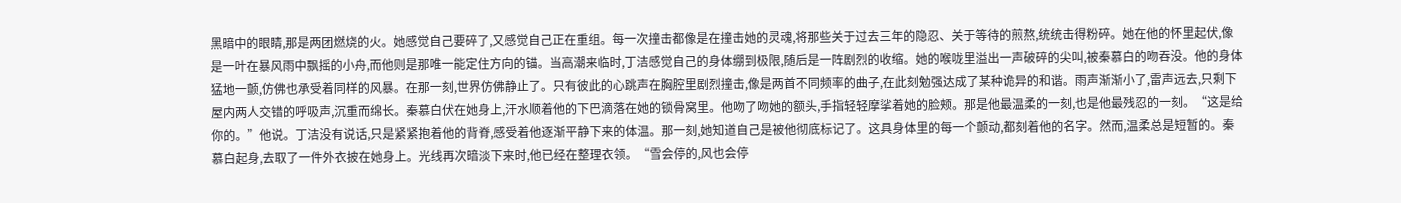黑暗中的眼睛,那是两团燃烧的火。她感觉自己要碎了,又感觉自己正在重组。每一次撞击都像是在撞击她的灵魂,将那些关于过去三年的隐忍、关于等待的煎熬,统统击得粉碎。她在他的怀里起伏,像是一叶在暴风雨中飘摇的小舟,而他则是那唯一能定住方向的锚。当高潮来临时,丁洁感觉自己的身体绷到极限,随后是一阵剧烈的收缩。她的喉咙里溢出一声破碎的尖叫,被秦慕白的吻吞没。他的身体猛地一颤,仿佛也承受着同样的风暴。在那一刻,世界仿佛静止了。只有彼此的心跳声在胸腔里剧烈撞击,像是两首不同频率的曲子,在此刻勉强达成了某种诡异的和谐。雨声渐渐小了,雷声远去,只剩下屋内两人交错的呼吸声,沉重而绵长。秦慕白伏在她身上,汗水顺着他的下巴滴落在她的锁骨窝里。他吻了吻她的额头,手指轻轻摩挲着她的脸颊。那是他最温柔的一刻,也是他最残忍的一刻。“这是给你的。”他说。丁洁没有说话,只是紧紧抱着他的背脊,感受着他逐渐平静下来的体温。那一刻,她知道自己是被他彻底标记了。这具身体里的每一个颤动,都刻着他的名字。然而,温柔总是短暂的。秦慕白起身,去取了一件外衣披在她身上。光线再次暗淡下来时,他已经在整理衣领。“雪会停的,风也会停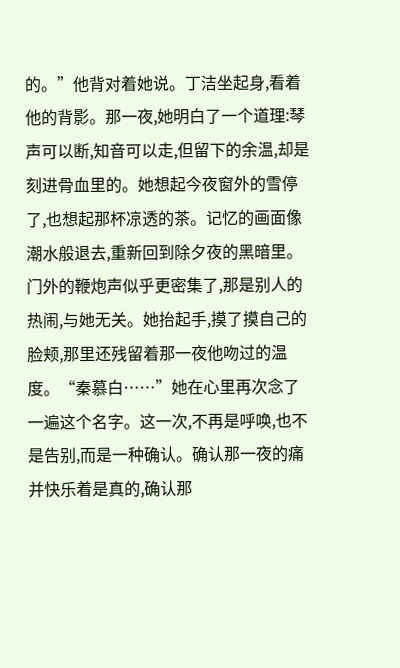的。”他背对着她说。丁洁坐起身,看着他的背影。那一夜,她明白了一个道理:琴声可以断,知音可以走,但留下的余温,却是刻进骨血里的。她想起今夜窗外的雪停了,也想起那杯凉透的茶。记忆的画面像潮水般退去,重新回到除夕夜的黑暗里。门外的鞭炮声似乎更密集了,那是别人的热闹,与她无关。她抬起手,摸了摸自己的脸颊,那里还残留着那一夜他吻过的温度。“秦慕白……”她在心里再次念了一遍这个名字。这一次,不再是呼唤,也不是告别,而是一种确认。确认那一夜的痛并快乐着是真的,确认那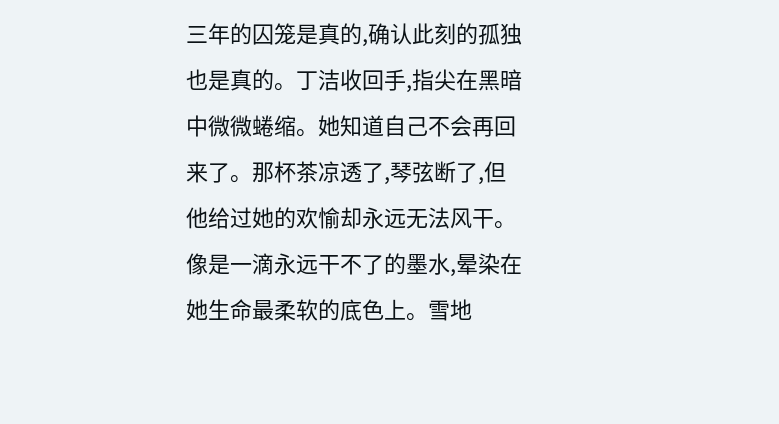三年的囚笼是真的,确认此刻的孤独也是真的。丁洁收回手,指尖在黑暗中微微蜷缩。她知道自己不会再回来了。那杯茶凉透了,琴弦断了,但他给过她的欢愉却永远无法风干。像是一滴永远干不了的墨水,晕染在她生命最柔软的底色上。雪地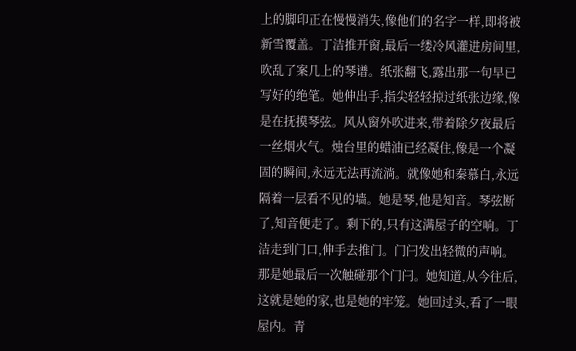上的脚印正在慢慢消失,像他们的名字一样,即将被新雪覆盖。丁洁推开窗,最后一缕冷风灌进房间里,吹乱了案几上的琴谱。纸张翻飞,露出那一句早已写好的绝笔。她伸出手,指尖轻轻掠过纸张边缘,像是在抚摸琴弦。风从窗外吹进来,带着除夕夜最后一丝烟火气。烛台里的蜡油已经凝住,像是一个凝固的瞬间,永远无法再流淌。就像她和秦慕白,永远隔着一层看不见的墙。她是琴,他是知音。琴弦断了,知音便走了。剩下的,只有这满屋子的空响。丁洁走到门口,伸手去推门。门闩发出轻微的声响。那是她最后一次触碰那个门闩。她知道,从今往后,这就是她的家,也是她的牢笼。她回过头,看了一眼屋内。青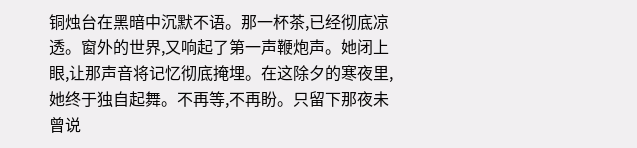铜烛台在黑暗中沉默不语。那一杯茶,已经彻底凉透。窗外的世界,又响起了第一声鞭炮声。她闭上眼,让那声音将记忆彻底掩埋。在这除夕的寒夜里,她终于独自起舞。不再等,不再盼。只留下那夜未曾说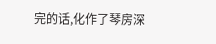完的话,化作了琴房深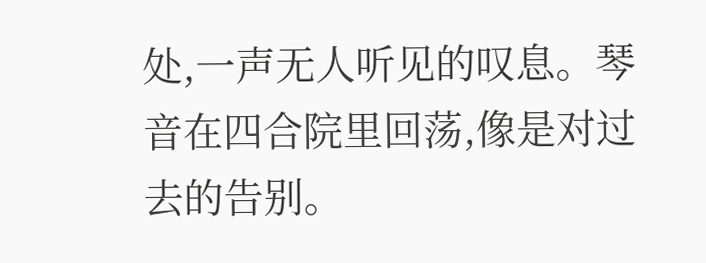处,一声无人听见的叹息。琴音在四合院里回荡,像是对过去的告别。